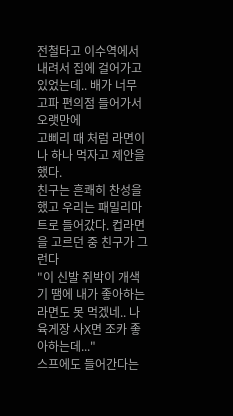전철타고 이수역에서 내려서 집에 걸어가고 있었는데.. 배가 너무 고파 편의점 들어가서 오랫만에
고삐리 때 처럼 라면이나 하나 먹자고 제안을 했다.
친구는 흔쾌히 찬성을 했고 우리는 패밀리마트로 들어갔다. 컵라면을 고르던 중 친구가 그런다
"이 신발 쥐박이 개색기 땜에 내가 좋아하는 라면도 못 먹겠네.. 나 육게장 사X면 조카 좋아하는데..."
스프에도 들어간다는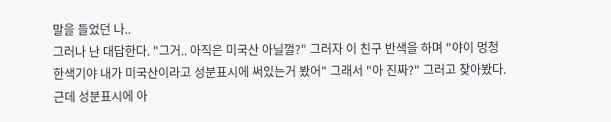말을 들었던 나..
그러나 난 대답한다. "그거.. 아직은 미국산 아닐껄?" 그러자 이 친구 반색을 하며 "야이 멍청한색기야 내가 미국산이라고 성분표시에 써있는거 봤어" 그래서 "아 진짜?" 그러고 찾아봤다. 근데 성분표시에 아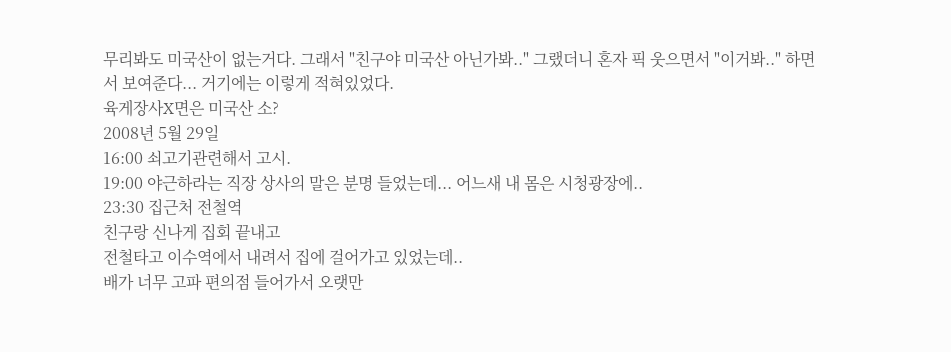무리봐도 미국산이 없는거다. 그래서 "친구야 미국산 아닌가봐.." 그랬더니 혼자 픽 웃으면서 "이거봐.." 하면서 보여준다... 거기에는 이렇게 적혀있었다.
육게장사X면은 미국산 소?
2008년 5월 29일
16:00 쇠고기관련해서 고시.
19:00 야근하라는 직장 상사의 말은 분명 들었는데... 어느새 내 몸은 시청광장에..
23:30 집근처 전철역
친구랑 신나게 집회 끝내고
전철타고 이수역에서 내려서 집에 걸어가고 있었는데..
배가 너무 고파 편의점 들어가서 오랫만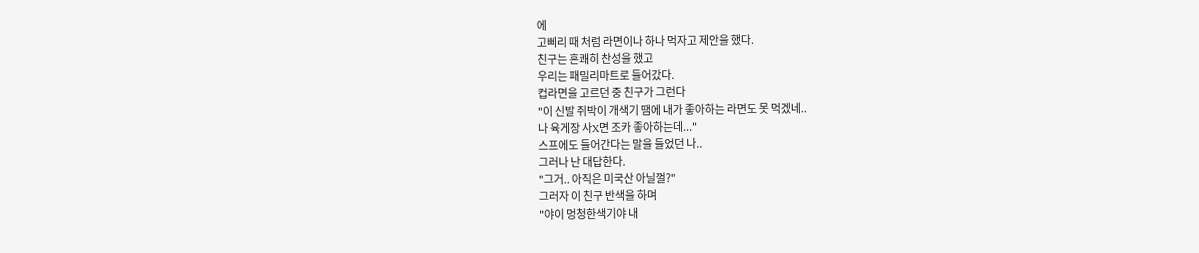에
고삐리 때 처럼 라면이나 하나 먹자고 제안을 했다.
친구는 흔쾌히 찬성을 했고
우리는 패밀리마트로 들어갔다.
컵라면을 고르던 중 친구가 그런다
"이 신발 쥐박이 개색기 땜에 내가 좋아하는 라면도 못 먹겠네..
나 육게장 사X면 조카 좋아하는데..."
스프에도 들어간다는 말을 들었던 나..
그러나 난 대답한다.
"그거.. 아직은 미국산 아닐껄?"
그러자 이 친구 반색을 하며
"야이 멍청한색기야 내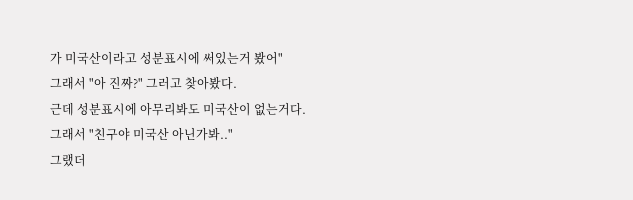가 미국산이라고 성분표시에 써있는거 봤어"
그래서 "아 진짜?" 그러고 찾아봤다.
근데 성분표시에 아무리봐도 미국산이 없는거다.
그래서 "친구야 미국산 아닌가봐.."
그랬더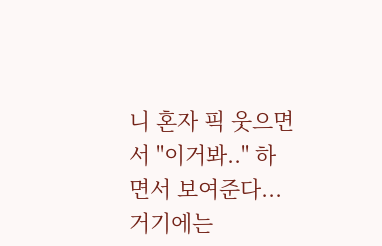니 혼자 픽 웃으면서 "이거봐.." 하면서 보여준다... 거기에는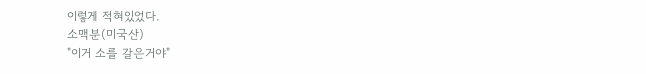이렇게 적혀있었다.
소맥분(미국산)
"이거 소를 갈은거야"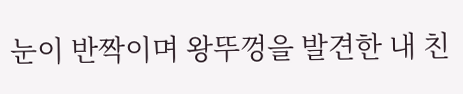눈이 반짝이며 왕뚜껑을 발견한 내 친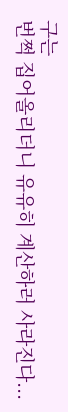구는
번쩍 집어올리더니 유유히 계산하러 사라진다...